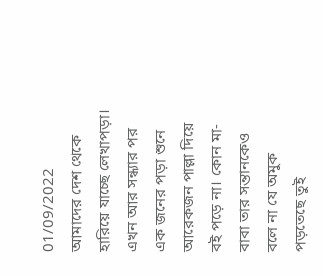01/09/2022
আমাদের দেশ থেকে হারিয়ে যাচ্ছে লেখাপড়া। এখন আর সন্ধ্যার পর এক জনের পড়া শুনে আরেকজন পাল্লা দিয়ে বই পড়ে না। কোন মা-বাবা তার সন্তানকেও বলে না যে অমুক পড়তেছে তুই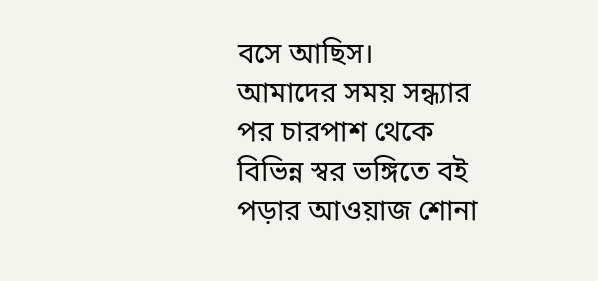বসে আছিস।
আমাদের সময় সন্ধ্যার পর চারপাশ থেকে বিভিন্ন স্বর ভঙ্গিতে বই পড়ার আওয়াজ শোনা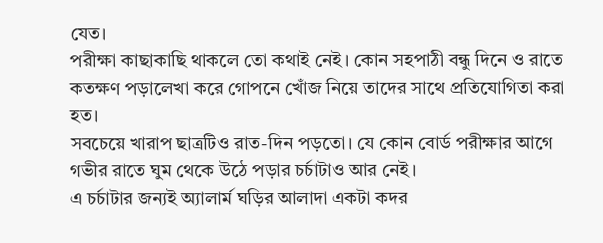যেত।
পরীক্ষা কাছাকাছি থাকলে তো কথাই নেই। কোন সহপাঠী বন্ধু দিনে ও রাতে কতক্ষণ পড়ালেখা করে গোপনে খোঁজ নিয়ে তাদের সাথে প্রতিযোগিতা করা হত।
সবচেয়ে খারাপ ছাত্রটিও রাত-দিন পড়তো। যে কোন বোর্ড পরীক্ষার আগে গভীর রাতে ঘুম থেকে উঠে পড়ার চর্চাটাও আর নেই।
এ চর্চাটার জন্যই অ্যালার্ম ঘড়ির আলাদা একটা কদর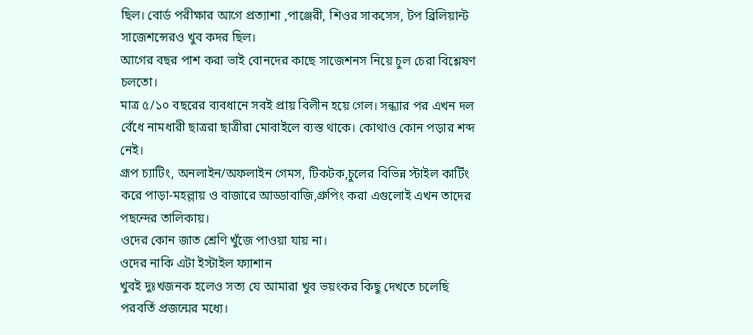ছিল। বোর্ড পরীক্ষার আগে প্রত্যাশা ,পাঞ্জেরী, শিওর সাকসেস, টপ ব্রিলিয়ান্ট সাজেশন্সেরও খুব কদর ছিল।
আগের বছর পাশ করা ভাই বোনদের কাছে সাজেশনস নিয়ে চুল চেরা বিশ্লেষণ চলতো।
মাত্র ৫/১০ বছরের ব্যবধানে সবই প্রায় বিলীন হয়ে গেল। সন্ধ্যার পর এখন দল বেঁধে নামধারী ছাত্ররা ছাত্রীরা মোবাইলে ব্যস্ত থাকে। কোথাও কোন পড়ার শব্দ নেই।
গ্রূপ চ্যাটিং, অনলাইন/অফলাইন গেমস, টিকটক,চুলের বিভিন্ন স্টাইল কার্টিং করে পাড়া-মহল্লায় ও বাজারে আড্ডাবাজি,গ্রুপিং করা এগুলোই এখন তাদের পছন্দের তালিকায়।
ওদের কোন জাত শ্রেণি খুঁজে পাওয়া যায় না।
ওদের নাকি এটা ইস্টাইল ফ্যাশান
খুবই দুঃখজনক হলেও সত্য যে আমারা খুব ভয়ংকর কিছু দেখতে চলেছি পরবর্তি প্রজন্মের মধ্যে।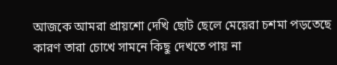আজকে আমরা প্রায়শো দেখি ছোট ছেলে মেয়েরা চশমা পড়তেছে কারণ তারা চোখে সামনে কিছু দেখতে পায় না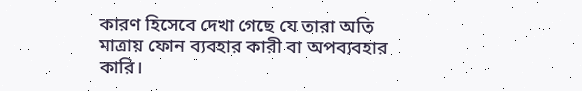কারণ হিসেবে দেখা গেছে যে তারা অতি মাত্রায় ফোন ব্যবহার কারী বা অপব্যবহার কারি।